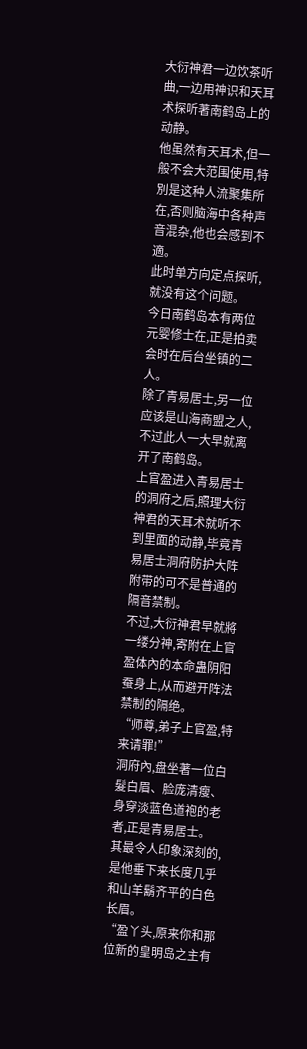大衍神君一边饮茶听曲,一边用神识和天耳术探听著南鹤岛上的动静。
他虽然有天耳术,但一般不会大范围使用,特別是这种人流聚集所在,否则脑海中各种声音混杂,他也会感到不適。
此时单方向定点探听,就没有这个问题。
今日南鹤岛本有两位元婴修士在,正是拍卖会时在后台坐镇的二人。
除了青易居士,另一位应该是山海商盟之人,不过此人一大早就离开了南鹤岛。
上官盈进入青易居士的洞府之后,照理大衍神君的天耳术就听不到里面的动静,毕竟青易居士洞府防护大阵附带的可不是普通的隔音禁制。
不过,大衍神君早就將一缕分神,寄附在上官盈体內的本命蛊阴阳蚕身上,从而避开阵法禁制的隔绝。
“师尊,弟子上官盈,特来请罪!”
洞府內,盘坐著一位白髮白眉、脸庞清瘦、身穿淡蓝色道袍的老者,正是青易居士。
其最令人印象深刻的,是他垂下来长度几乎和山羊鬍齐平的白色长眉。
“盈丫头,原来你和那位新的皇明岛之主有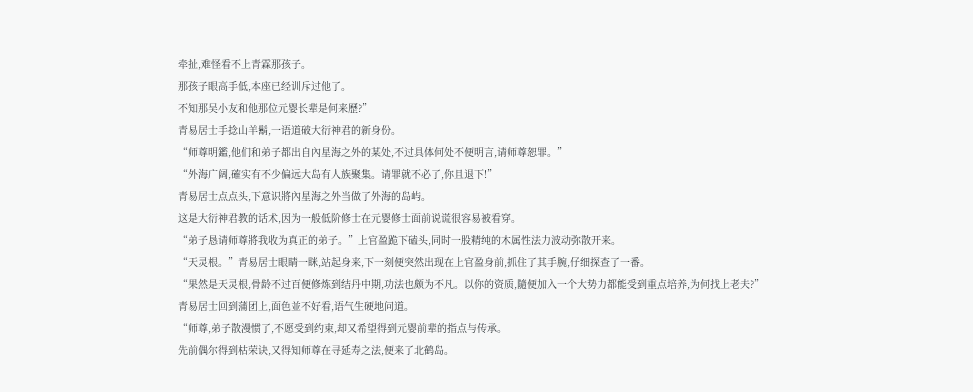牵扯,难怪看不上青霖那孩子。
那孩子眼高手低,本座已经训斥过他了。
不知那吴小友和他那位元婴长辈是何来歷?”
青易居士手捻山羊鬍,一语道破大衍神君的新身份。
“师尊明鑑,他们和弟子都出自內星海之外的某处,不过具体何处不便明言,请师尊恕罪。”
“外海广阔,確实有不少偏远大岛有人族聚集。请罪就不必了,你且退下!”
青易居士点点头,下意识將內星海之外当做了外海的岛屿。
这是大衍神君教的话术,因为一般低阶修士在元婴修士面前说谎很容易被看穿。
“弟子恳请师尊將我收为真正的弟子。”上官盈跪下磕头,同时一股精纯的木属性法力波动弥散开来。
“天灵根。”青易居士眼睛一眯,站起身来,下一刻便突然出现在上官盈身前,抓住了其手腕,仔细探查了一番。
“果然是天灵根,骨龄不过百便修炼到结丹中期,功法也颇为不凡。以你的资质,隨便加入一个大势力都能受到重点培养,为何找上老夫?”
青易居士回到蒲团上,面色並不好看,语气生硬地问道。
“师尊,弟子散漫惯了,不愿受到约束,却又希望得到元婴前辈的指点与传承。
先前偶尔得到枯荣诀,又得知师尊在寻延寿之法,便来了北鹤岛。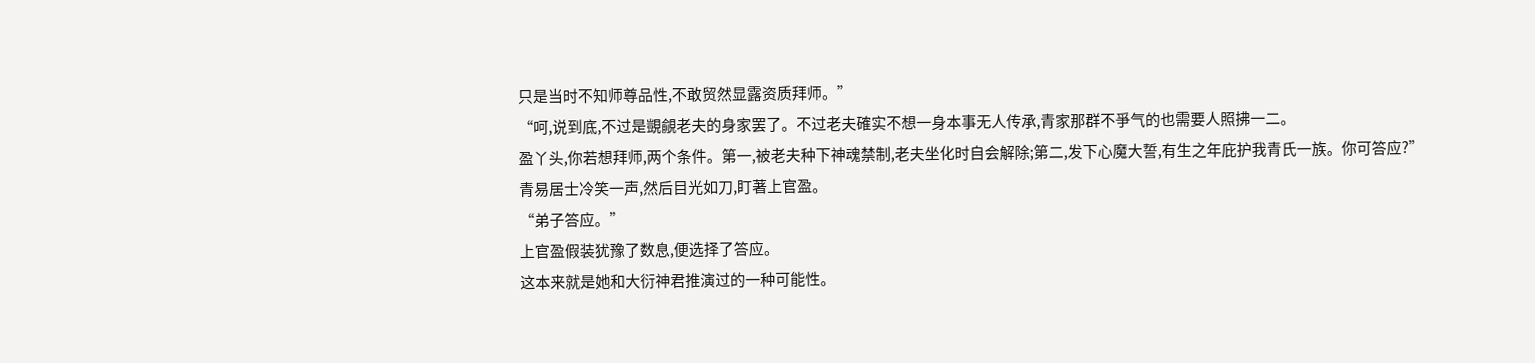只是当时不知师尊品性,不敢贸然显露资质拜师。”
“呵,说到底,不过是覬覦老夫的身家罢了。不过老夫確实不想一身本事无人传承,青家那群不爭气的也需要人照拂一二。
盈丫头,你若想拜师,两个条件。第一,被老夫种下神魂禁制,老夫坐化时自会解除;第二,发下心魔大誓,有生之年庇护我青氏一族。你可答应?”
青易居士冷笑一声,然后目光如刀,盯著上官盈。
“弟子答应。”
上官盈假装犹豫了数息,便选择了答应。
这本来就是她和大衍神君推演过的一种可能性。